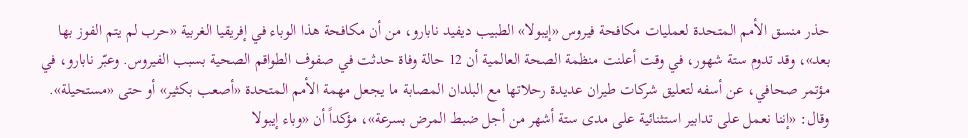حذر منسق الأمم المتحدة لعمليات مكافحة فيروس «إيبولا» الطبيب ديفيد نابارو، من أن مكافحة هذا الوباء في إفريقيا الغربية «حرب لم يتم الفوز بها بعد»، وقد تدوم ستة شهور، في وقت أعلنت منظمة الصحة العالمية أن 12 حالة وفاة حدثت في صفوف الطواقم الصحية بسبب الفيروس. وعبّر نابارو، في مؤتمر صحافي، عن أسفه لتعليق شركات طيران عديدة رحلاتها مع البلدان المصابة ما يجعل مهمة الأمم المتحدة «أصعب بكثير» أو حتى «مستحيلة». وقال: «إننا نعمل على تدابير استثنائية على مدى ستة أشهر من أجل ضبط المرض بسرعة»، مؤكداً أن «وباء إيبولا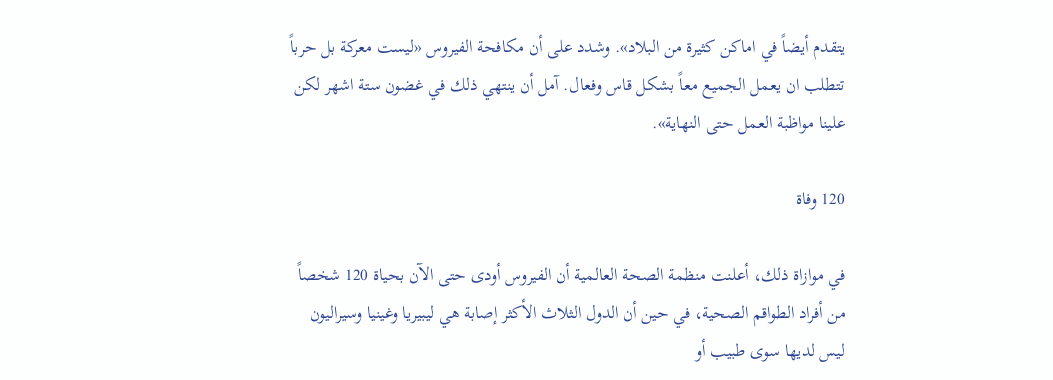يتقدم أيضاً في اماكن كثيرة من البلاد». وشدد على أن مكافحة الفيروس «ليست معركة بل حرباً تتطلب ان يعمل الجميع معاً بشكل قاس وفعال. آمل أن ينتهي ذلك في غضون ستة اشهر لكن علينا مواظبة العمل حتى النهاية».

120 وفاة

في موازاة ذلك، أعلنت منظمة الصحة العالمية أن الفيروس أودى حتى الآن بحياة 120 شخصاً من أفراد الطواقم الصحية، في حين أن الدول الثلاث الأكثر إصابة هي ليبيريا وغينيا وسيراليون ليس لديها سوى طبيب أو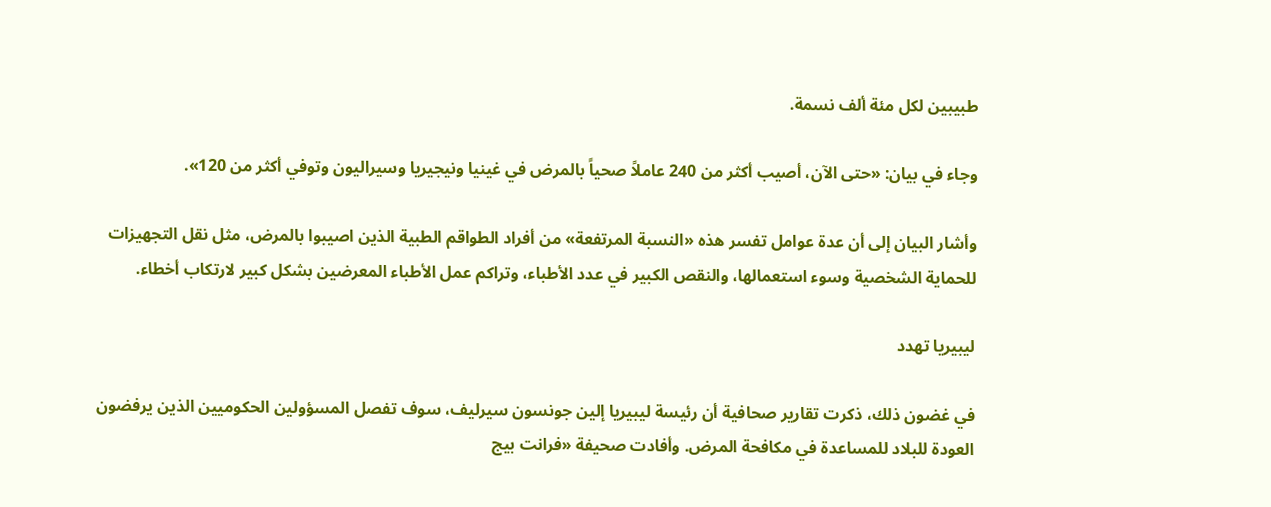طبيبين لكل مئة ألف نسمة.

وجاء في بيان: «حتى الآن، أصيب أكثر من 240 عاملاً صحياً بالمرض في غينيا ونيجيريا وسيراليون وتوفي أكثر من 120».

وأشار البيان إلى أن عدة عوامل تفسر هذه «النسبة المرتفعة» من أفراد الطواقم الطبية الذين اصيبوا بالمرض، مثل نقل التجهيزات للحماية الشخصية وسوء استعمالها، والنقص الكبير في عدد الأطباء، وتراكم عمل الأطباء المعرضين بشكل كبير لارتكاب أخطاء.

ليبيريا تهدد

في غضون ذلك، ذكرت تقارير صحافية أن رئيسة ليبيريا إلين جونسون سيرليف، سوف تفصل المسؤولين الحكوميين الذين يرفضون العودة للبلاد للمساعدة في مكافحة المرض. وأفادت صحيفة «فرانت بيج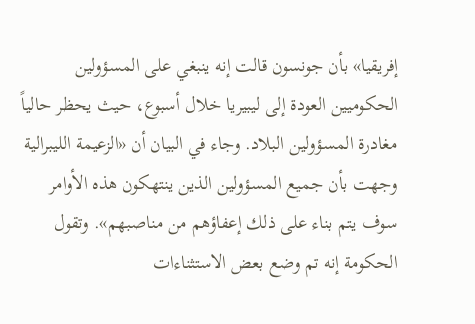إفريقيا» بأن جونسون قالت إنه ينبغي على المسؤولين الحكوميين العودة إلى ليبيريا خلال أسبوع، حيث يحظر حالياً مغادرة المسؤولين البلاد. وجاء في البيان أن «الزعيمة الليبرالية وجهت بأن جميع المسؤولين الذين ينتهكون هذه الأوامر سوف يتم بناء على ذلك إعفاؤهم من مناصبهم». وتقول الحكومة إنه تم وضع بعض الاستثناءات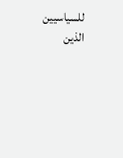للسياسيين الذين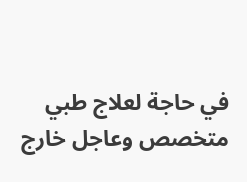في حاجة لعلاج طبي متخصص وعاجل خارج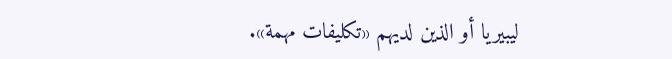ليبيريا أو الذين لديهم «تكليفات مهمة».